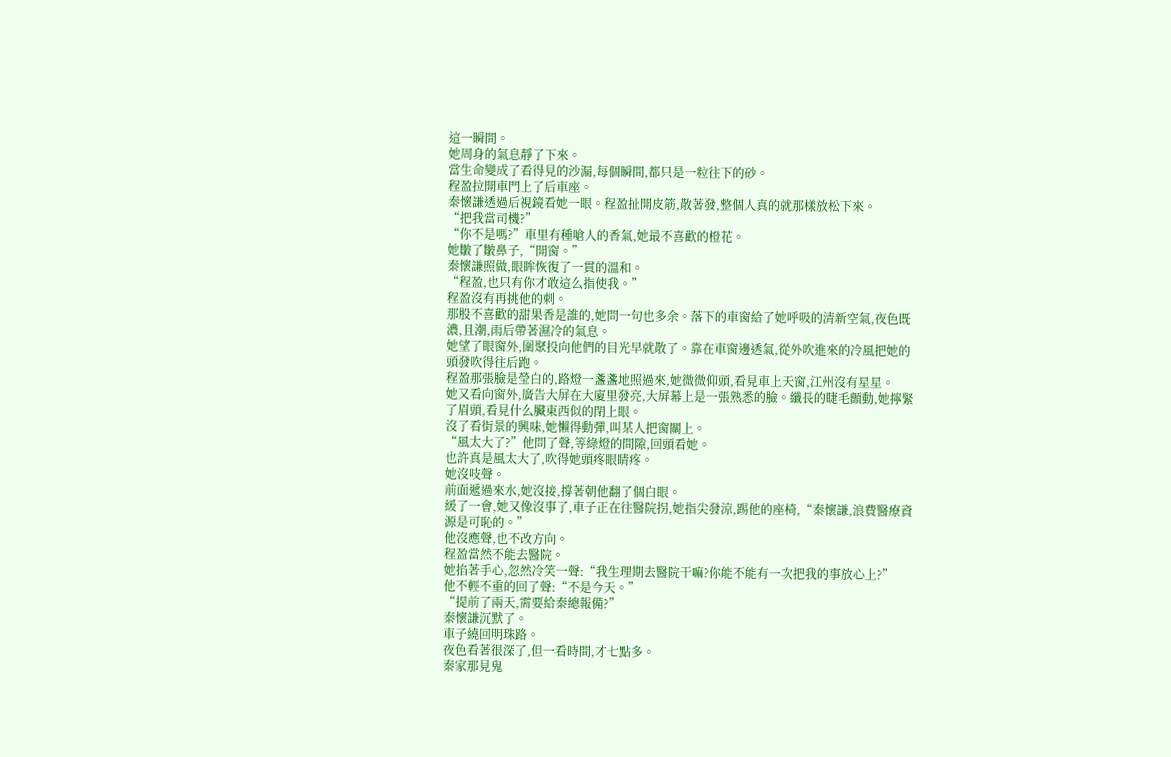這一瞬間。
她周身的氣息靜了下來。
當生命變成了看得見的沙漏,每個瞬間,都只是一粒往下的砂。
程盈拉開車門上了后車座。
秦懷謙透過后視鏡看她一眼。程盈扯開皮筋,散著發,整個人真的就那樣放松下來。
“把我當司機?”
“你不是嗎?”車里有種嗆人的香氣,她最不喜歡的橙花。
她皺了皺鼻子,“開窗。”
秦懷謙照做,眼眸恢復了一貫的溫和。
“程盈,也只有你才敢這么指使我。”
程盈沒有再挑他的刺。
那股不喜歡的甜果香是誰的,她問一句也多余。落下的車窗給了她呼吸的清新空氣,夜色既濃,且潮,雨后帶著濕冷的氣息。
她望了眼窗外,圍聚投向他們的目光早就散了。靠在車窗邊透氣,從外吹進來的冷風把她的頭發吹得往后跑。
程盈那張臉是瑩白的,路燈一盞盞地照過來,她微微仰頭,看見車上天窗,江州沒有星星。
她又看向窗外,廣告大屏在大廈里發亮,大屏幕上是一張熟悉的臉。纖長的睫毛顫動,她擰緊了眉頭,看見什么臟東西似的閉上眼。
沒了看街景的興味,她懶得動彈,叫某人把窗關上。
“風太大了?”他問了聲,等綠燈的間隙,回頭看她。
也許真是風太大了,吹得她頭疼眼睛疼。
她沒吱聲。
前面遞過來水,她沒接,撐著朝他翻了個白眼。
緩了一會,她又像沒事了,車子正在往醫院拐,她指尖發涼,踢他的座椅,“秦懷謙,浪費醫療資源是可恥的。”
他沒應聲,也不改方向。
程盈當然不能去醫院。
她掐著手心,忽然冷笑一聲:“我生理期去醫院干嘛?你能不能有一次把我的事放心上?”
他不輕不重的回了聲:“不是今天。”
“提前了兩天,需要給秦總報備?”
秦懷謙沉默了。
車子繞回明珠路。
夜色看著很深了,但一看時間,才七點多。
秦家那見鬼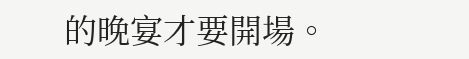的晚宴才要開場。